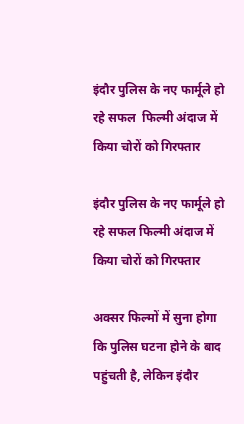इंदौर पुलिस के नए फार्मूले हो रहे सफल  फिल्मी अंदाज में किया चोरों को गिरफ्तार

इंदौर पुलिस के नए फार्मूले हो रहे सफल फिल्मी अंदाज में किया चोरों को गिरफ्तार

अक्सर फिल्मों में सुना होगा कि पुलिस घटना होने के बाद पहुंचती है, लेकिन इंदौर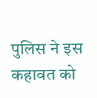पुलिस ने इस कहावत को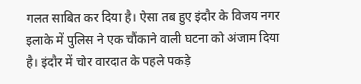गलत साबित कर दिया है। ऐसा तब हुए इंदौर के विजय नगर इलाके में पुलिस ने एक चौंकाने वाली घटना को अंजाम दिया है। इंदौर में चोर वारदात के पहले पकड़े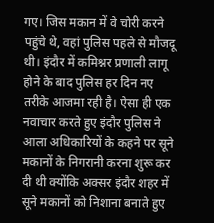गए। जिस मकान में वे चोरी करने पहुंचे थे, वहां पुलिस पहले से मौजदू थी। इंदौर में कमिश्नर प्रणाली लागू होने के बाद पुलिस हर दिन नए तरीके आजमा रही है। ऐसा ही एक नवाचार करते हुए इंदौर पुलिस ने आला अधिकारियों के कहने पर सूने मकानों के निगरानी करना शुरू कर दी थी क्योंकि अक्सर इंदौर शहर में सूने मकानों को निशाना बनाते हुए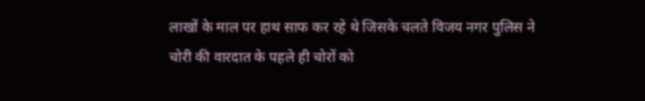लाखों के माल पर हाथ साफ कर रहे थे जिसके चलते विजय नगर पुलिस ने चोरी की वारदात के पहले ही चोरों को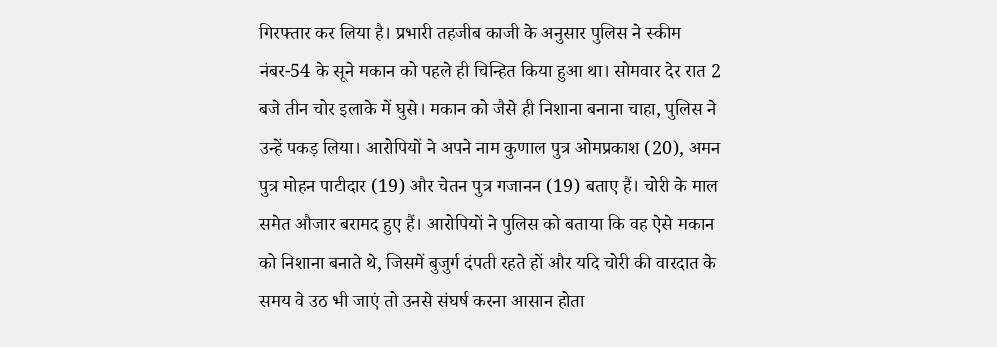गिरफ्तार कर लिया है। प्रभारी तहजीब काजी के अनुसार पुलिस ने स्कीम नंबर-54 के सूने मकान को पहले ही चिन्हित किया हुआ था। सोमवार देर रात 2 बजे तीन चोर इलाके में घुसे। मकान को जैसे ही निशाना बनाना चाहा, पुलिस ने उन्हें पकड़ लिया। आरोपियों ने अपने नाम कुणाल पुत्र ओमप्रकाश (20), अमन पुत्र मोहन पाटीदार (19) और चेतन पुत्र गजानन (19) बताए हैं। चोरी के माल समेत औजार बरामद हुए हैं। आरोपियों ने पुलिस को बताया कि वह ऐसे मकान को निशाना बनाते थे, जिसमें बुजुर्ग दंपती रहते हों और यदि चोरी की वारदात के समय वे उठ भी जाएं तो उनसे संघर्ष करना आसान होता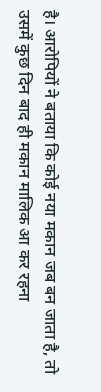है। आरोपियों ने बताया कि कोई नया मकान जब बन जाता है, तो उसमें कुछ दिन बाद ही मकान मालिक आ कर रहना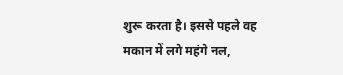शुरू करता है। इससे पहले वह मकान में लगे महंगे नल,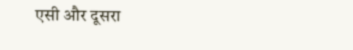एसी और दूसरा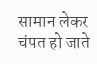सामान लेकर चंपत हो जाते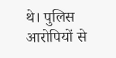थे। पुलिस आरोपियों से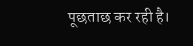पूछताछ कर रही है।